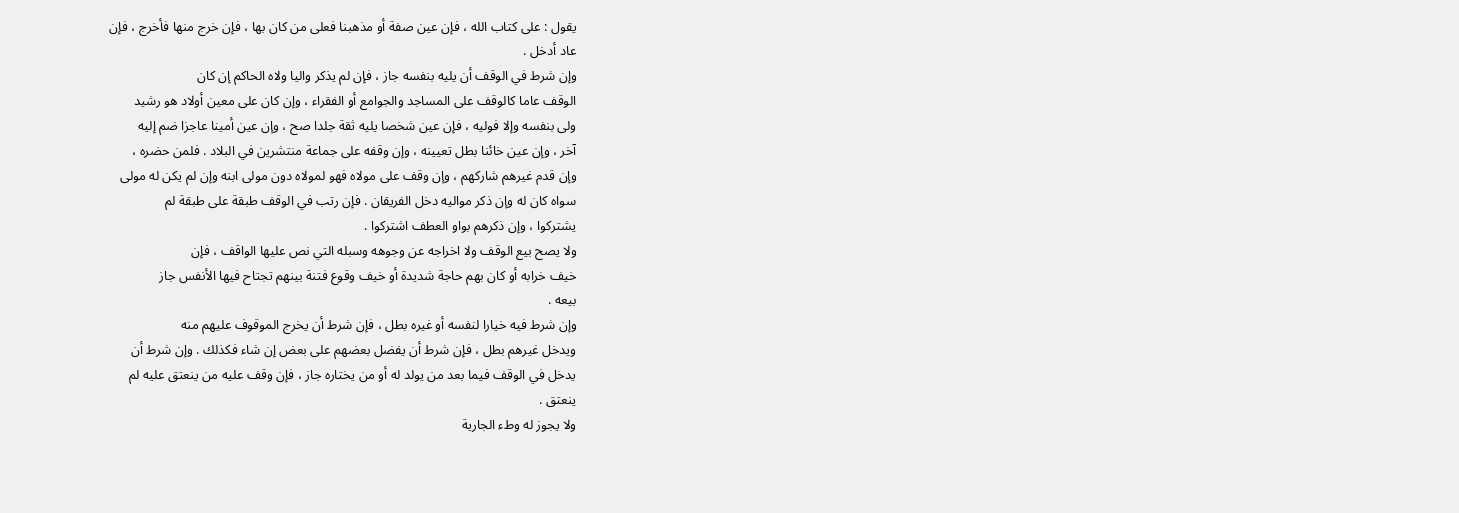يقول : على كتاب الله ، فإن عين صفة أو مذهبنا فعلى من كان بها ، فإن خرج منها فأخرج ، فإن
عاد أدخل .
وإن شرط في الوقف أن يليه بنفسه جاز ، فإن لم يذكر واليا ولاه الحاكم إن كان
الوقف عاما كالوقف على المساجد والجوامع أو الفقراء ، وإن كان على معين أولاد هو رشيد
ولى بنفسه وإلا فوليه ، فإن عين شخصا يليه ثقة جلدا صح ، وإن عين أمينا عاجزا ضم إليه
آخر ، وإن عين خائنا بطل تعيينه ، وإن وقفه على جماعة منتشرين في البلاد . فلمن حضره ،
وإن قدم غيرهم شاركهم ، وإن وقف على مولاه فهو لمولاه دون مولى ابنه وإن لم يكن له مولى
سواه كان له وإن ذكر مواليه دخل الفريقان . فإن رتب في الوقف طبقة على طبقة لم
يشتركوا ، وإن ذكرهم بواو العطف اشتركوا .
ولا يصح بيع الوقف ولا اخراجه عن وجوهه وسبله التي نص عليها الواقف ، فإن
خيف خرابه أو كان بهم حاجة شديدة أو خيف وقوع فتنة بينهم تجتاح فيها الأنفس جاز
بيعه .
وإن شرط فيه خيارا لنفسه أو غيره بطل ، فإن شرط أن يخرج الموقوف عليهم منه
ويدخل غيرهم بطل ، فإن شرط أن يفضل بعضهم على بعض إن شاء فكذلك . وإن شرط أن
يدخل في الوقف فيما بعد من يولد له أو من يختاره جاز ، فإن وقف عليه من ينعتق عليه لم
ينعتق .
ولا يجوز له وطء الجارية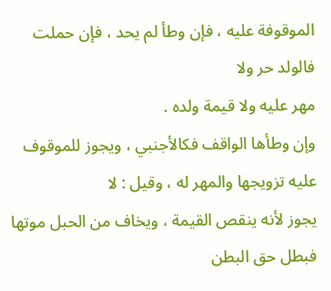الموقوفة عليه ، فإن وطأ لم يحد ، فإن حملت فالولد حر ولا
مهر عليه ولا قيمة ولده .
وإن وطأها الواقف فكالأجنبي ، ويجوز للموقوف عليه تزويجها والمهر له ، وقيل : لا
يجوز لأنه ينقص القيمة ، ويخاف من الحبل موتها فبطل حق البطن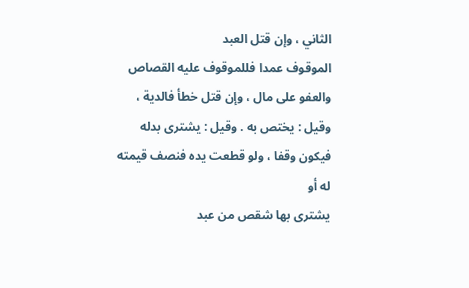الثاني ، وإن قتل العبد
الموقوف عمدا فللموقوف عليه القصاص والعفو على مال ، وإن قتل خطأ فالدية ،
وقيل : يختص به . وقيل : يشترى بدله فيكون وقفا ، ولو قطعت يده فنصف قيمته له أو
يشترى بها شقص من عبد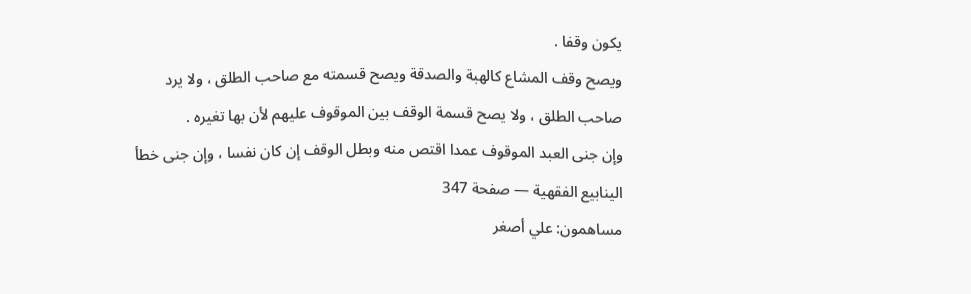يكون وقفا .
ويصح وقف المشاع كالهبة والصدقة ويصح قسمته مع صاحب الطلق ، ولا يرد
صاحب الطلق ، ولا يصح قسمة الوقف بين الموقوف عليهم لأن بها تغيره .
وإن جنى العبد الموقوف عمدا اقتص منه وبطل الوقف إن كان نفسا ، وإن جنى خطأ
الينابيع الفقهية — صفحة 347
مساهمون: علي أصغر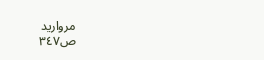مرواريد
ص٣٤٧